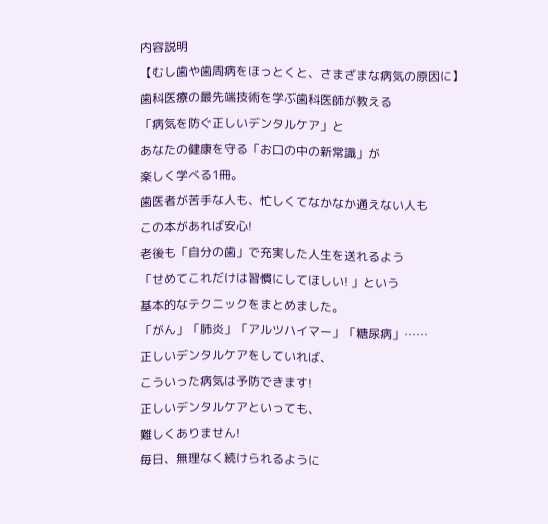内容説明
【むし歯や歯周病をほっとくと、さまざまな病気の原因に】
歯科医療の最先端技術を学ぶ歯科医師が教える
「病気を防ぐ正しいデンタルケア」と
あなたの健康を守る「お口の中の新常識」が
楽しく学べる1冊。
歯医者が苦手な人も、忙しくてなかなか通えない人も
この本があれば安心!
老後も「自分の歯」で充実した人生を送れるよう
「せめてこれだけは習慣にしてほしい! 」という
基本的なテクニックをまとめました。
「がん」「肺炎」「アルツハイマー」「糖尿病」……
正しいデンタルケアをしていれば、
こういった病気は予防できます!
正しいデンタルケアといっても、
難しくありません!
毎日、無理なく続けられるように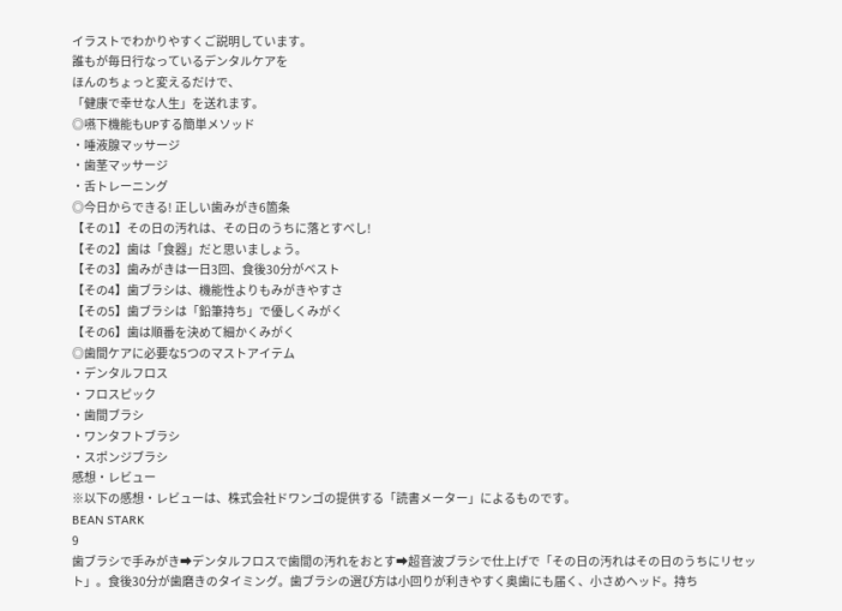イラストでわかりやすくご説明しています。
誰もが毎日行なっているデンタルケアを
ほんのちょっと変えるだけで、
「健康で幸せな人生」を送れます。
◎嚥下機能もUPする簡単メソッド
・唾液腺マッサージ
・歯茎マッサージ
・舌トレーニング
◎今日からできる! 正しい歯みがき6箇条
【その1】その日の汚れは、その日のうちに落とすべし!
【その2】歯は「食器」だと思いましょう。
【その3】歯みがきは一日3回、食後30分がベスト
【その4】歯ブラシは、機能性よりもみがきやすさ
【その5】歯ブラシは「鉛筆持ち」で優しくみがく
【その6】歯は順番を決めて細かくみがく
◎歯間ケアに必要な5つのマストアイテム
・デンタルフロス
・フロスピック
・歯間ブラシ
・ワンタフトブラシ
・スポンジブラシ
感想・レビュー
※以下の感想・レビューは、株式会社ドワンゴの提供する「読書メーター」によるものです。
BEAN STARK
9
歯ブラシで手みがき➡デンタルフロスで歯間の汚れをおとす➡超音波ブラシで仕上げで「その日の汚れはその日のうちにリセット」。食後30分が歯磨きのタイミング。歯ブラシの選び方は小回りが利きやすく奥歯にも届く、小さめヘッド。持ち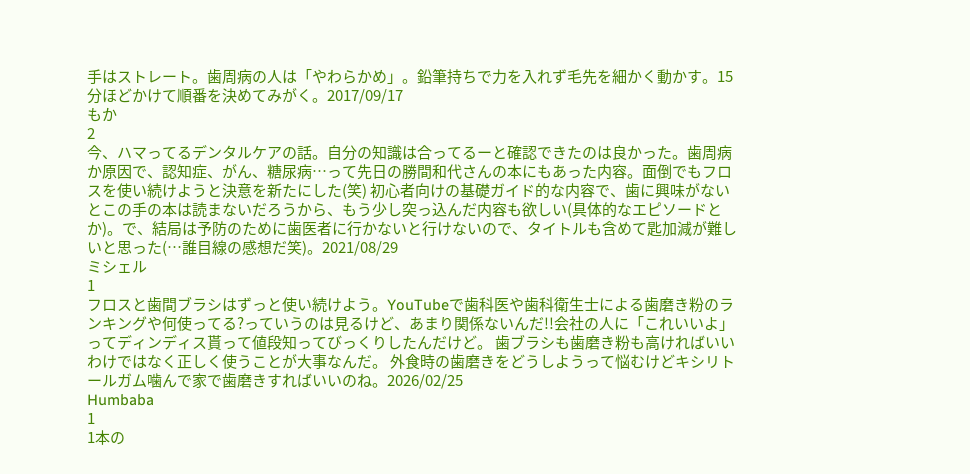手はストレート。歯周病の人は「やわらかめ」。鉛筆持ちで力を入れず毛先を細かく動かす。15分ほどかけて順番を決めてみがく。2017/09/17
もか
2
今、ハマってるデンタルケアの話。自分の知識は合ってるーと確認できたのは良かった。歯周病か原因で、認知症、がん、糖尿病…って先日の勝間和代さんの本にもあった内容。面倒でもフロスを使い続けようと決意を新たにした(笑) 初心者向けの基礎ガイド的な内容で、歯に興味がないとこの手の本は読まないだろうから、もう少し突っ込んだ内容も欲しい(具体的なエピソードとか)。で、結局は予防のために歯医者に行かないと行けないので、タイトルも含めて匙加減が難しいと思った(…誰目線の感想だ笑)。2021/08/29
ミシェル
1
フロスと歯間ブラシはずっと使い続けよう。YouTubeで歯科医や歯科衛生士による歯磨き粉のランキングや何使ってる?っていうのは見るけど、あまり関係ないんだ!!会社の人に「これいいよ」ってディンディス貰って値段知ってびっくりしたんだけど。 歯ブラシも歯磨き粉も高ければいいわけではなく正しく使うことが大事なんだ。 外食時の歯磨きをどうしようって悩むけどキシリトールガム噛んで家で歯磨きすればいいのね。2026/02/25
Humbaba
1
1本の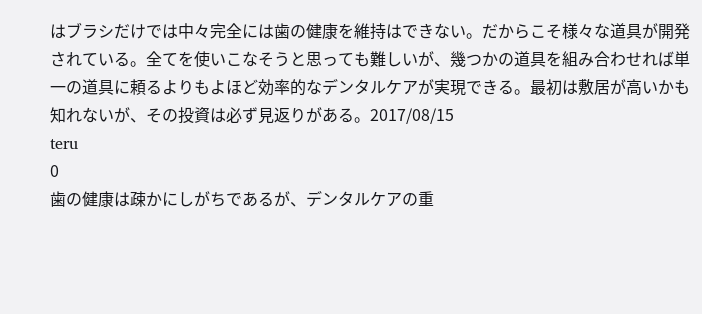はブラシだけでは中々完全には歯の健康を維持はできない。だからこそ様々な道具が開発されている。全てを使いこなそうと思っても難しいが、幾つかの道具を組み合わせれば単一の道具に頼るよりもよほど効率的なデンタルケアが実現できる。最初は敷居が高いかも知れないが、その投資は必ず見返りがある。2017/08/15
teru
0
歯の健康は疎かにしがちであるが、デンタルケアの重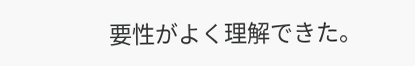要性がよく理解できた。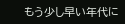もう少し早い年代に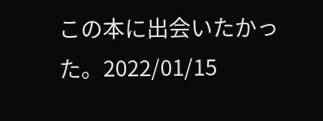この本に出会いたかった。2022/01/15